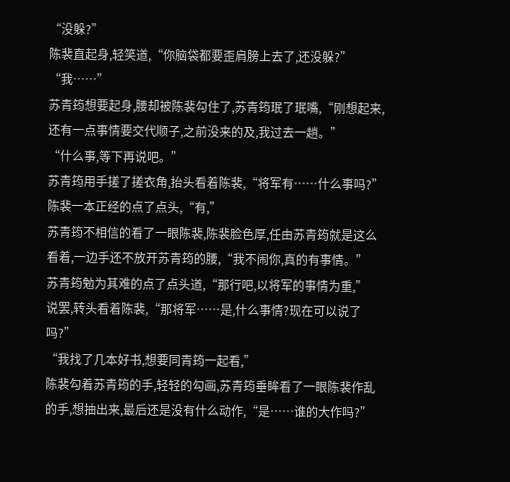“没躲?”
陈裴直起身,轻笑道,“你脑袋都要歪肩膀上去了,还没躲?”
“我……”
苏青筠想要起身,腰却被陈裴勾住了,苏青筠珉了珉嘴,“刚想起来,还有一点事情要交代顺子,之前没来的及,我过去一趟。”
“什么事,等下再说吧。”
苏青筠用手搓了搓衣角,抬头看着陈裴,“将军有……什么事吗?”
陈裴一本正经的点了点头,“有,”
苏青筠不相信的看了一眼陈裴,陈裴脸色厚,任由苏青筠就是这么看着,一边手还不放开苏青筠的腰,“我不闹你,真的有事情。”
苏青筠勉为其难的点了点头道,“那行吧,以将军的事情为重,”
说罢,转头看着陈裴,“那将军……是,什么事情?现在可以说了吗?”
“我找了几本好书,想要同青筠一起看,”
陈裴勾着苏青筠的手,轻轻的勾画,苏青筠垂眸看了一眼陈裴作乱的手,想抽出来,最后还是没有什么动作,“是……谁的大作吗?”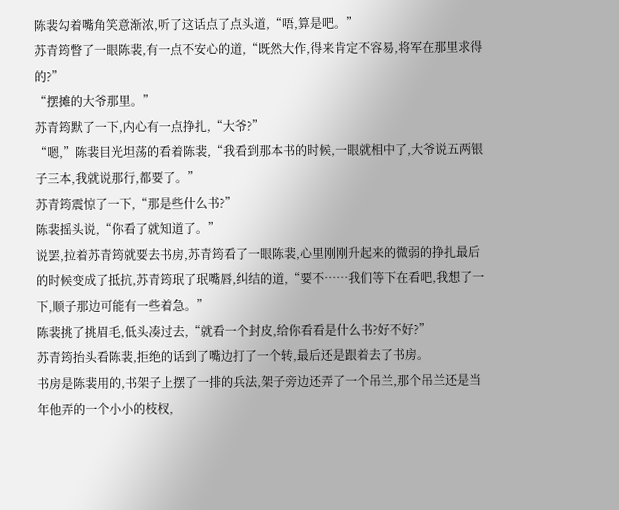陈裴勾着嘴角笑意渐浓,听了这话点了点头道,“唔,算是吧。”
苏青筠瞥了一眼陈裴,有一点不安心的道,“既然大作,得来肯定不容易,将军在那里求得的?”
“摆摊的大爷那里。”
苏青筠默了一下,内心有一点挣扎,“大爷?”
“嗯,”陈裴目光坦荡的看着陈裴,“我看到那本书的时候,一眼就相中了,大爷说五两银子三本,我就说那行,都要了。”
苏青筠震惊了一下,“那是些什么书?”
陈裴摇头说,“你看了就知道了。”
说罢,拉着苏青筠就要去书房,苏青筠看了一眼陈裴,心里刚刚升起来的微弱的挣扎最后的时候变成了抵抗,苏青筠珉了珉嘴唇,纠结的道,“要不……我们等下在看吧,我想了一下,顺子那边可能有一些着急。”
陈裴挑了挑眉毛,低头凑过去,“就看一个封皮,给你看看是什么书?好不好?”
苏青筠抬头看陈裴,拒绝的话到了嘴边打了一个转,最后还是跟着去了书房。
书房是陈裴用的,书架子上摆了一排的兵法,架子旁边还弄了一个吊兰,那个吊兰还是当年他弄的一个小小的枝杈,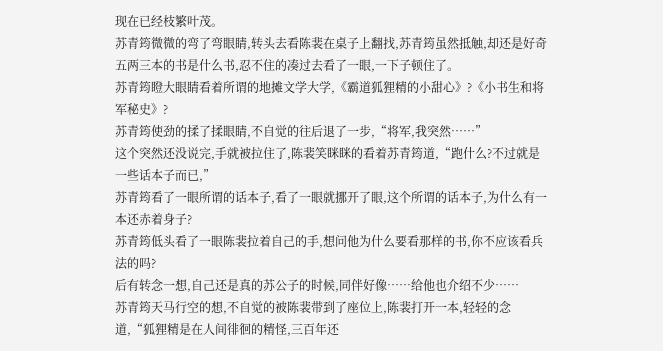现在已经枝繁叶茂。
苏青筠微微的弯了弯眼睛,转头去看陈裴在桌子上翻找,苏青筠虽然抵触,却还是好奇五两三本的书是什么书,忍不住的凑过去看了一眼,一下子顿住了。
苏青筠瞪大眼睛看着所谓的地摊文学大学,《霸道狐狸精的小甜心》?《小书生和将军秘史》?
苏青筠使劲的揉了揉眼睛,不自觉的往后退了一步,“将军,我突然……”
这个突然还没说完,手就被拉住了,陈裴笑眯眯的看着苏青筠道,“跑什么?不过就是一些话本子而已,”
苏青筠看了一眼所谓的话本子,看了一眼就挪开了眼,这个所谓的话本子,为什么有一本还赤着身子?
苏青筠低头看了一眼陈裴拉着自己的手,想问他为什么要看那样的书,你不应该看兵法的吗?
后有转念一想,自己还是真的苏公子的时候,同伴好像……给他也介绍不少……
苏青筠天马行空的想,不自觉的被陈裴带到了座位上,陈裴打开一本,轻轻的念道,“狐狸精是在人间徘徊的精怪,三百年还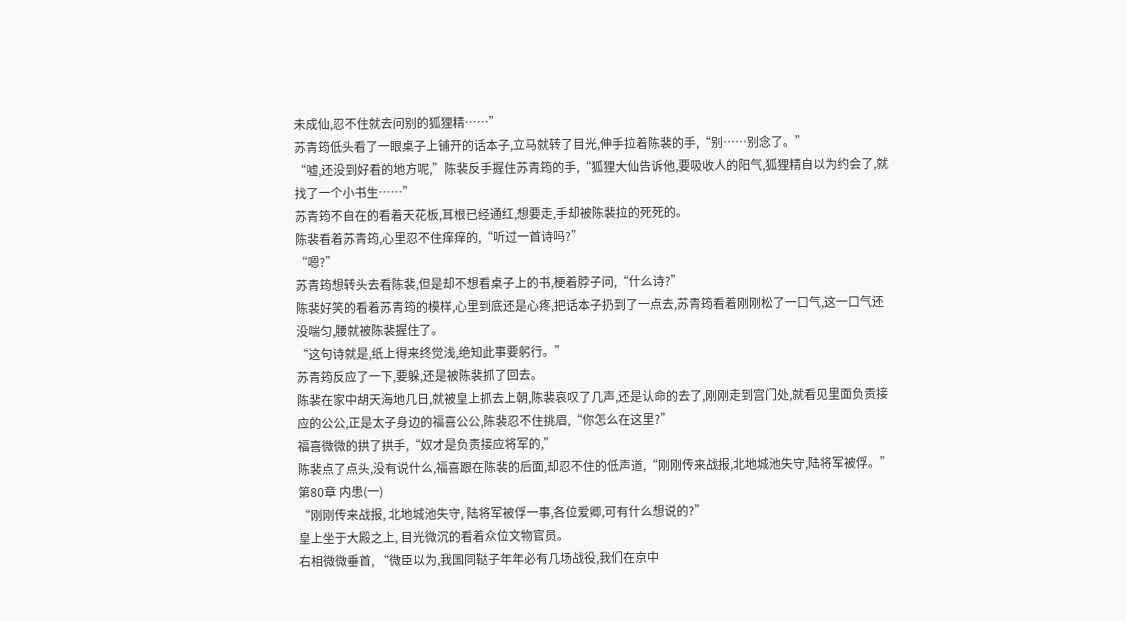未成仙,忍不住就去问别的狐狸精……”
苏青筠低头看了一眼桌子上铺开的话本子,立马就转了目光,伸手拉着陈裴的手,“别……别念了。”
“嘘,还没到好看的地方呢,”陈裴反手握住苏青筠的手,“狐狸大仙告诉他,要吸收人的阳气,狐狸精自以为约会了,就找了一个小书生……”
苏青筠不自在的看着天花板,耳根已经通红,想要走,手却被陈裴拉的死死的。
陈裴看着苏青筠,心里忍不住痒痒的,“听过一首诗吗?”
“嗯?”
苏青筠想转头去看陈裴,但是却不想看桌子上的书,梗着脖子问,“什么诗?”
陈裴好笑的看着苏青筠的模样,心里到底还是心疼,把话本子扔到了一点去,苏青筠看着刚刚松了一口气,这一口气还没喘匀,腰就被陈裴握住了。
“这句诗就是,纸上得来终觉浅,绝知此事要躬行。”
苏青筠反应了一下,要躲,还是被陈裴抓了回去。
陈裴在家中胡天海地几日,就被皇上抓去上朝,陈裴哀叹了几声,还是认命的去了,刚刚走到宫门处,就看见里面负责接应的公公,正是太子身边的福喜公公,陈裴忍不住挑眉,“你怎么在这里?”
福喜微微的拱了拱手,“奴才是负责接应将军的,”
陈裴点了点头,没有说什么,福喜跟在陈裴的后面,却忍不住的低声道,“刚刚传来战报,北地城池失守,陆将军被俘。”
第80章 内患(一)
“刚刚传来战报, 北地城池失守, 陆将军被俘一事,各位爱卿,可有什么想说的?”
皇上坐于大殿之上, 目光微沉的看着众位文物官员。
右相微微垂首, “微臣以为,我国同鞑子年年必有几场战役,我们在京中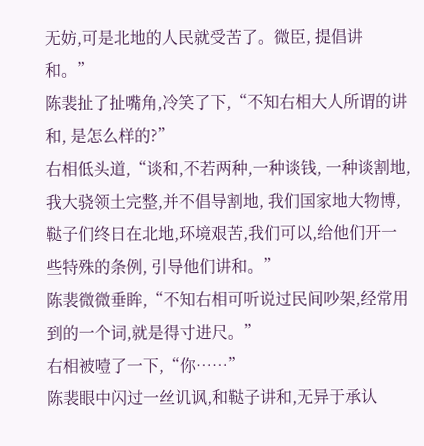无妨,可是北地的人民就受苦了。微臣, 提倡讲和。”
陈裴扯了扯嘴角,冷笑了下,“不知右相大人所谓的讲和, 是怎么样的?”
右相低头道,“谈和,不若两种,一种谈钱, 一种谈割地, 我大骁领土完整,并不倡导割地, 我们国家地大物博,鞑子们终日在北地,环境艰苦,我们可以,给他们开一些特殊的条例, 引导他们讲和。”
陈裴微微垂眸,“不知右相可听说过民间吵架,经常用到的一个词,就是得寸进尺。”
右相被噎了一下,“你……”
陈裴眼中闪过一丝讥讽,和鞑子讲和,无异于承认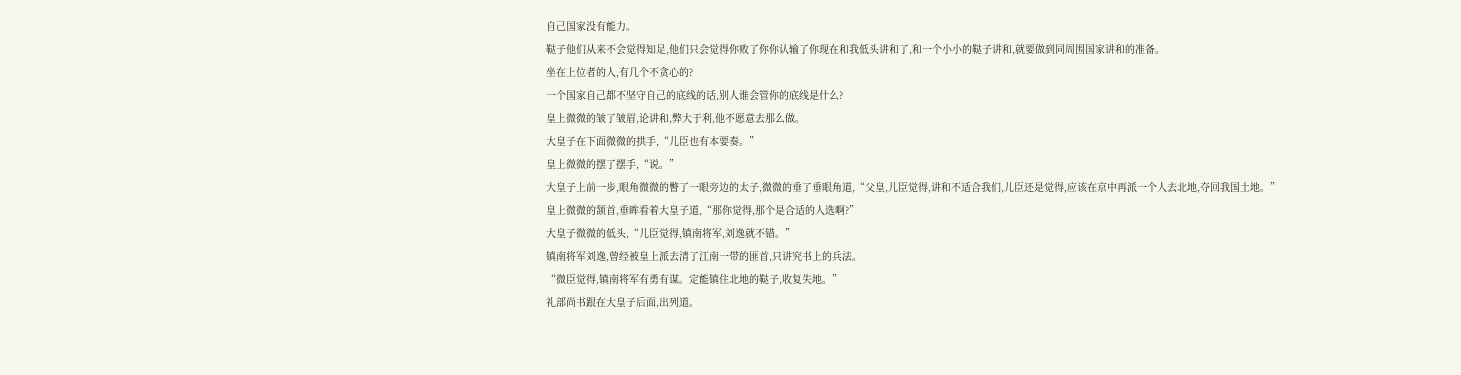自己国家没有能力。
鞑子他们从来不会觉得知足,他们只会觉得你败了你你认输了你现在和我低头讲和了,和一个小小的鞑子讲和,就要做到同周围国家讲和的准备。
坐在上位者的人,有几个不贪心的?
一个国家自己都不坚守自己的底线的话,别人谁会管你的底线是什么?
皇上微微的皱了皱眉,论讲和,弊大于利,他不愿意去那么做。
大皇子在下面微微的拱手,“儿臣也有本要奏。”
皇上微微的摆了摆手,“说。”
大皇子上前一步,眼角微微的瞥了一眼旁边的太子,微微的垂了垂眼角道,“父皇,儿臣觉得,讲和不适合我们,儿臣还是觉得,应该在京中再派一个人去北地,夺回我国土地。”
皇上微微的颔首,垂眸看着大皇子道,“那你觉得,那个是合适的人选啊?”
大皇子微微的低头,“儿臣觉得,镇南将军,刘逸就不错。”
镇南将军刘逸,曾经被皇上派去清了江南一带的匪首,只讲究书上的兵法。
“微臣觉得,镇南将军有勇有谋。定能镇住北地的鞑子,收复失地。”
礼部尚书跟在大皇子后面,出列道。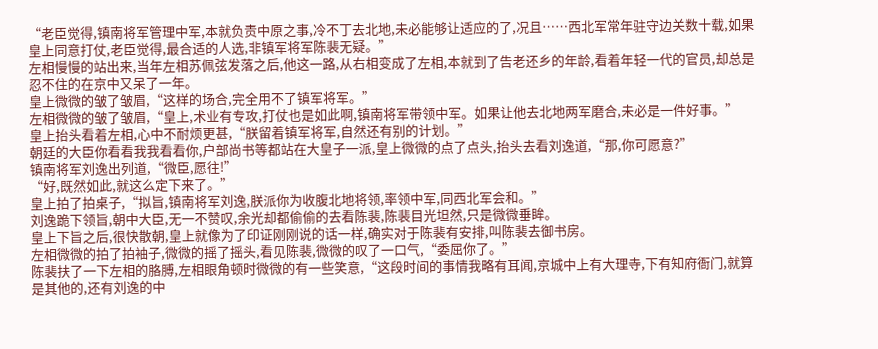“老臣觉得,镇南将军管理中军,本就负责中原之事,冷不丁去北地,未必能够让适应的了,况且……西北军常年驻守边关数十载,如果皇上同意打仗,老臣觉得,最合适的人选,非镇军将军陈裴无疑。”
左相慢慢的站出来,当年左相苏佩弦发落之后,他这一路,从右相变成了左相,本就到了告老还乡的年龄,看着年轻一代的官员,却总是忍不住的在京中又呆了一年。
皇上微微的皱了皱眉,“这样的场合,完全用不了镇军将军。”
左相微微的皱了皱眉,“皇上,术业有专攻,打仗也是如此啊,镇南将军带领中军。如果让他去北地两军磨合,未必是一件好事。”
皇上抬头看着左相,心中不耐烦更甚,“朕留着镇军将军,自然还有别的计划。”
朝廷的大臣你看看我我看看你,户部尚书等都站在大皇子一派,皇上微微的点了点头,抬头去看刘逸道,“那,你可愿意?”
镇南将军刘逸出列道,“微臣,愿往!”
“好,既然如此,就这么定下来了。”
皇上拍了拍桌子,“拟旨,镇南将军刘逸,朕派你为收腹北地将领,率领中军,同西北军会和。”
刘逸跪下领旨,朝中大臣,无一不赞叹,余光却都偷偷的去看陈裴,陈裴目光坦然,只是微微垂眸。
皇上下旨之后,很快散朝,皇上就像为了印证刚刚说的话一样,确实对于陈裴有安排,叫陈裴去御书房。
左相微微的拍了拍袖子,微微的摇了摇头,看见陈裴,微微的叹了一口气,“委屈你了。”
陈裴扶了一下左相的胳膊,左相眼角顿时微微的有一些笑意,“这段时间的事情我略有耳闻,京城中上有大理寺,下有知府衙门,就算是其他的,还有刘逸的中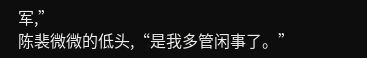军,”
陈裴微微的低头,“是我多管闲事了。”